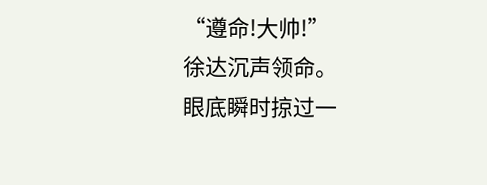“遵命!大帅!”
徐达沉声领命。
眼底瞬时掠过一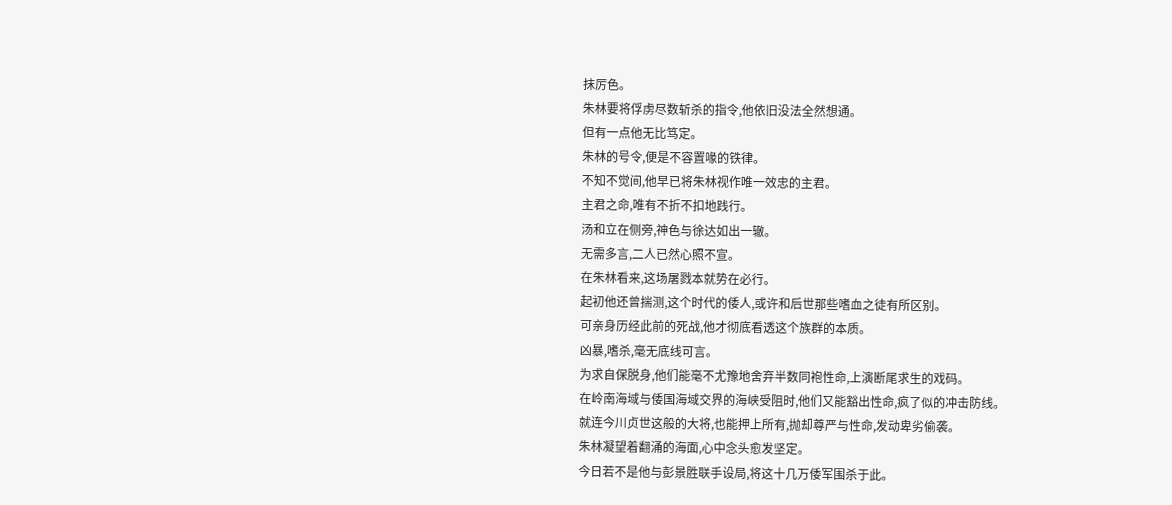抹厉色。
朱林要将俘虏尽数斩杀的指令,他依旧没法全然想通。
但有一点他无比笃定。
朱林的号令,便是不容置喙的铁律。
不知不觉间,他早已将朱林视作唯一效忠的主君。
主君之命,唯有不折不扣地践行。
汤和立在侧旁,神色与徐达如出一辙。
无需多言,二人已然心照不宣。
在朱林看来,这场屠戮本就势在必行。
起初他还曾揣测,这个时代的倭人,或许和后世那些嗜血之徒有所区别。
可亲身历经此前的死战,他才彻底看透这个族群的本质。
凶暴,嗜杀,毫无底线可言。
为求自保脱身,他们能毫不尤豫地舍弃半数同袍性命,上演断尾求生的戏码。
在岭南海域与倭国海域交界的海峡受阻时,他们又能豁出性命,疯了似的冲击防线。
就连今川贞世这般的大将,也能押上所有,抛却尊严与性命,发动卑劣偷袭。
朱林凝望着翻涌的海面,心中念头愈发坚定。
今日若不是他与彭景胜联手设局,将这十几万倭军围杀于此。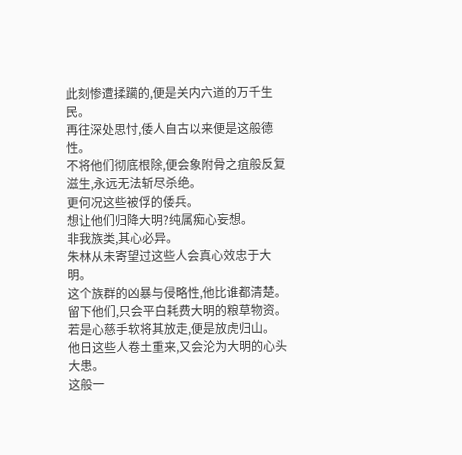此刻惨遭揉躏的,便是关内六道的万千生民。
再往深处思忖,倭人自古以来便是这般德性。
不将他们彻底根除,便会象附骨之疽般反复滋生,永远无法斩尽杀绝。
更何况这些被俘的倭兵。
想让他们归降大明?纯属痴心妄想。
非我族类,其心必异。
朱林从未寄望过这些人会真心效忠于大明。
这个族群的凶暴与侵略性,他比谁都清楚。
留下他们,只会平白耗费大明的粮草物资。
若是心慈手软将其放走,便是放虎归山。
他日这些人卷土重来,又会沦为大明的心头大患。
这般一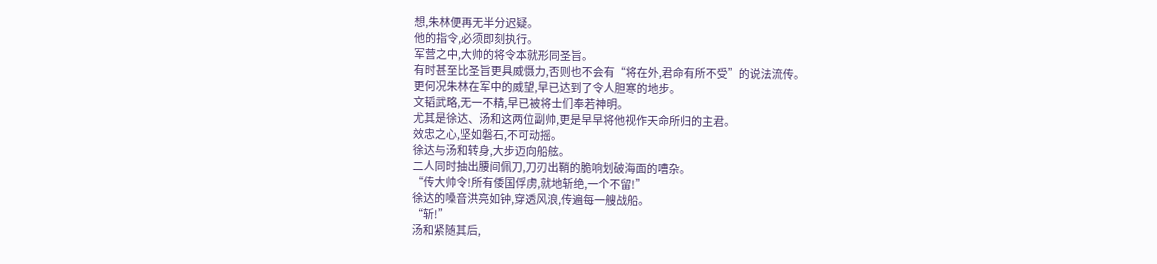想,朱林便再无半分迟疑。
他的指令,必须即刻执行。
军营之中,大帅的将令本就形同圣旨。
有时甚至比圣旨更具威慑力,否则也不会有“将在外,君命有所不受”的说法流传。
更何况朱林在军中的威望,早已达到了令人胆寒的地步。
文韬武略,无一不精,早已被将士们奉若神明。
尤其是徐达、汤和这两位副帅,更是早早将他视作天命所归的主君。
效忠之心,坚如磐石,不可动摇。
徐达与汤和转身,大步迈向船舷。
二人同时抽出腰间佩刀,刀刃出鞘的脆响划破海面的嘈杂。
“传大帅令!所有倭国俘虏,就地斩绝,一个不留!”
徐达的嗓音洪亮如钟,穿透风浪,传遍每一艘战船。
“斩!”
汤和紧随其后,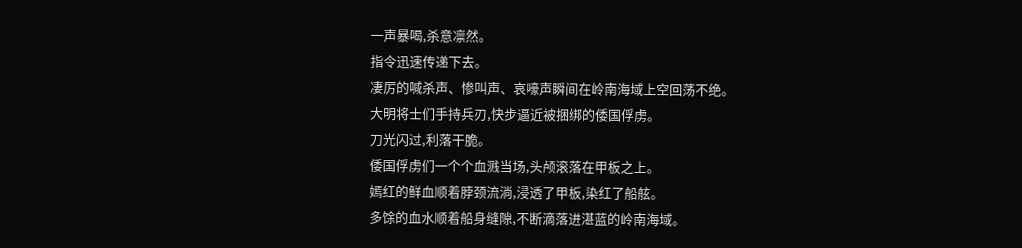一声暴喝,杀意凛然。
指令迅速传递下去。
凄厉的喊杀声、惨叫声、哀嚎声瞬间在岭南海域上空回荡不绝。
大明将士们手持兵刃,快步逼近被捆绑的倭国俘虏。
刀光闪过,利落干脆。
倭国俘虏们一个个血溅当场,头颅滚落在甲板之上。
嫣红的鲜血顺着脖颈流淌,浸透了甲板,染红了船舷。
多馀的血水顺着船身缝隙,不断滴落进湛蓝的岭南海域。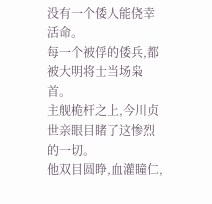没有一个倭人能侥幸活命。
每一个被俘的倭兵,都被大明将士当场枭首。
主舰桅杆之上,今川贞世亲眼目睹了这惨烈的一切。
他双目圆睁,血灌瞳仁,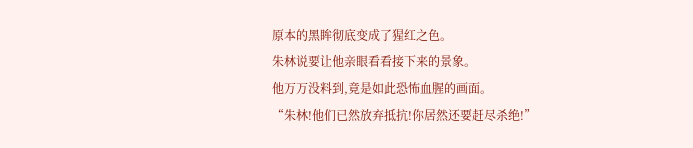原本的黑眸彻底变成了猩红之色。
朱林说要让他亲眼看看接下来的景象。
他万万没料到,竟是如此恐怖血腥的画面。
“朱林!他们已然放弃抵抗!你居然还要赶尽杀绝!”